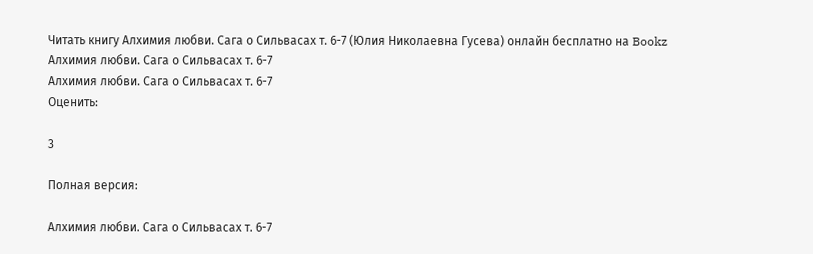Читать книгу Алхимия любви. Сага о Сильвасах т. 6-7 (Юлия Николаевна Гусева) онлайн бесплатно на Bookz
Алхимия любви. Сага о Сильвасах т. 6-7
Алхимия любви. Сага о Сильвасах т. 6-7
Оценить:

3

Полная версия:

Алхимия любви. Сага о Сильвасах т. 6-7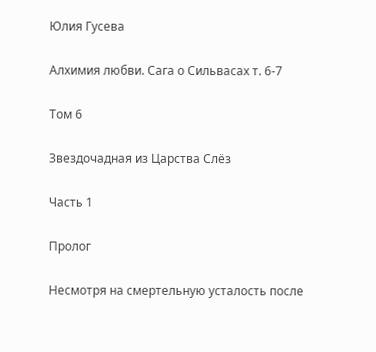Юлия Гусева

Алхимия любви. Сага о Сильвасах т. 6-7

Том 6

Звездочадная из Царства Слёз

Часть 1

Пролог

Несмотря на смертельную усталость после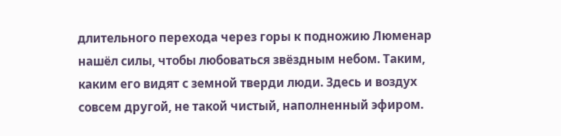длительного перехода через горы к подножию Люменар нашёл силы, чтобы любоваться звёздным небом. Таким, каким его видят с земной тверди люди. Здесь и воздух совсем другой, не такой чистый, наполненный эфиром.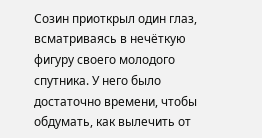Созин приоткрыл один глаз, всматриваясь в нечёткую фигуру своего молодого спутника. У него было достаточно времени, чтобы обдумать, как вылечить от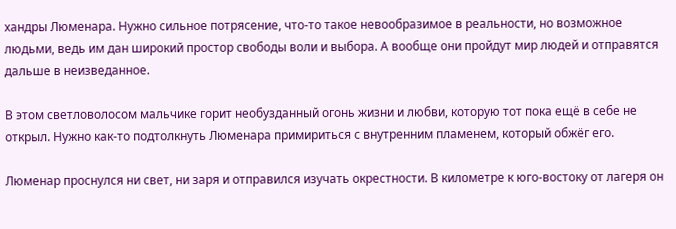хандры Люменара. Нужно сильное потрясение, что-то такое невообразимое в реальности, но возможное людьми, ведь им дан широкий простор свободы воли и выбора. А вообще они пройдут мир людей и отправятся дальше в неизведанное.

В этом светловолосом мальчике горит необузданный огонь жизни и любви, которую тот пока ещё в себе не открыл. Нужно как-то подтолкнуть Люменара примириться с внутренним пламенем, который обжёг его.

Люменар проснулся ни свет, ни заря и отправился изучать окрестности. В километре к юго-востоку от лагеря он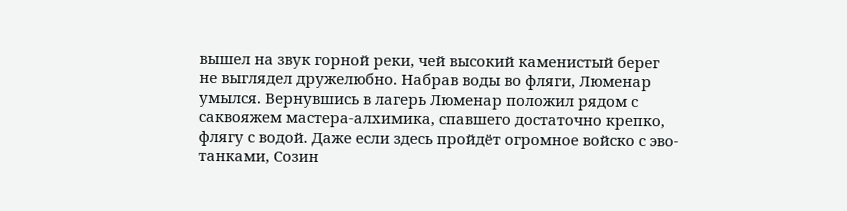вышел на звук горной реки, чей высокий каменистый берег не выглядел дружелюбно. Набрав воды во фляги, Люменар умылся. Вернувшись в лагерь Люменар положил рядом с саквояжем мастера-алхимика, спавшего достаточно крепко, флягу с водой. Даже если здесь пройдёт огромное войско с эво-танками, Созин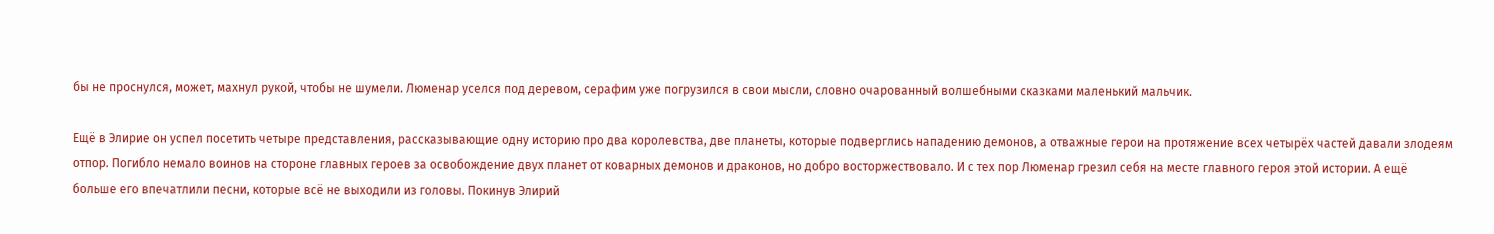бы не проснулся, может, махнул рукой, чтобы не шумели. Люменар уселся под деревом, серафим уже погрузился в свои мысли, словно очарованный волшебными сказками маленький мальчик.

Ещё в Элирие он успел посетить четыре представления, рассказывающие одну историю про два королевства, две планеты, которые подверглись нападению демонов, а отважные герои на протяжение всех четырёх частей давали злодеям отпор. Погибло немало воинов на стороне главных героев за освобождение двух планет от коварных демонов и драконов, но добро восторжествовало. И с тех пор Люменар грезил себя на месте главного героя этой истории. А ещё больше его впечатлили песни, которые всё не выходили из головы. Покинув Элирий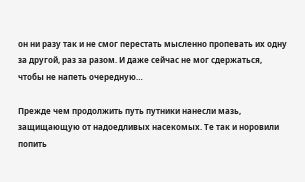он ни разу так и не смог перестать мысленно пропевать их одну за другой, раз за разом. И даже сейчас не мог сдержаться, чтобы не напеть очередную…

Прежде чем продолжить путь путники нанесли мазь, защищающую от надоедливых насекомых. Те так и норовили попить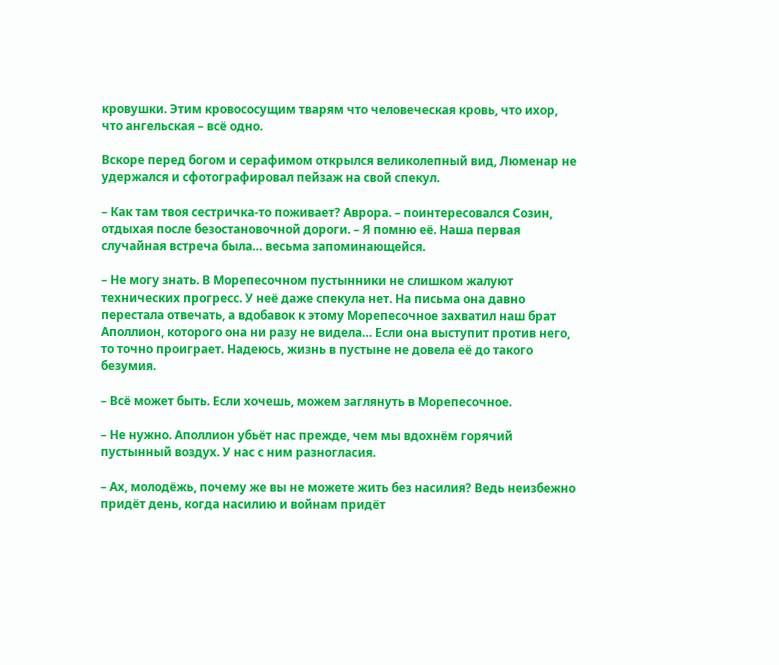кровушки. Этим кровососущим тварям что человеческая кровь, что ихор, что ангельская – всё одно.

Вскоре перед богом и серафимом открылся великолепный вид, Люменар не удержался и сфотографировал пейзаж на свой спекул.

– Как там твоя сестричка-то поживает? Аврора. – поинтересовался Созин, отдыхая после безостановочной дороги. – Я помню её. Наша первая случайная встреча была… весьма запоминающейся.

– Не могу знать. В Морепесочном пустынники не слишком жалуют технических прогресс. У неё даже спекула нет. На письма она давно перестала отвечать, а вдобавок к этому Морепесочное захватил наш брат Аполлион, которого она ни разу не видела… Если она выступит против него, то точно проиграет. Надеюсь, жизнь в пустыне не довела её до такого безумия.

– Всё может быть. Если хочешь, можем заглянуть в Морепесочное.

– Не нужно. Аполлион убьёт нас прежде, чем мы вдохнём горячий пустынный воздух. У нас с ним разногласия.

– Ах, молодёжь, почему же вы не можете жить без насилия? Ведь неизбежно придёт день, когда насилию и войнам придёт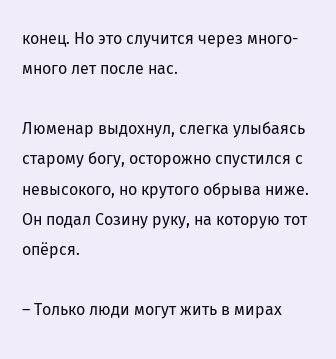конец. Но это случится через много-много лет после нас.

Люменар выдохнул, слегка улыбаясь старому богу, осторожно спустился с невысокого, но крутого обрыва ниже. Он подал Созину руку, на которую тот опёрся.

– Только люди могут жить в мирах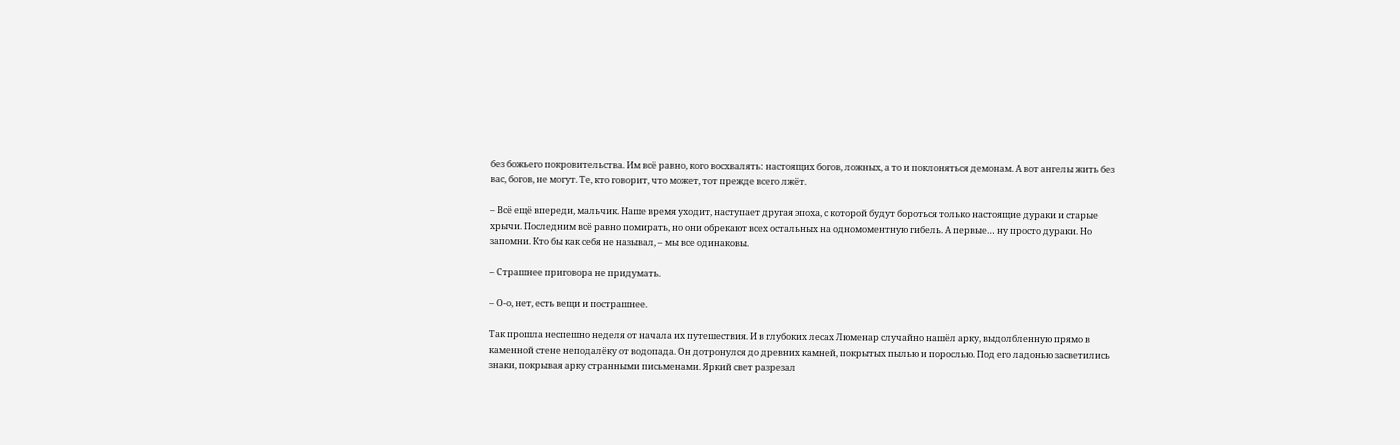без божьего покровительства. Им всё равно, кого восхвалять: настоящих богов, ложных, а то и поклоняться демонам. А вот ангелы жить без вас, богов, не могут. Те, кто говорит, что может, тот прежде всего лжёт.

– Всё ещё впереди, мальчик. Наше время уходит, наступает другая эпоха, с которой будут бороться только настоящие дураки и старые хрычи. Последним всё равно помирать, но они обрекают всех остальных на одномоментную гибель. А первые… ну просто дураки. Но запомни. Кто бы как себя не называл, – мы все одинаковы.

– Страшнее приговора не придумать.

– О-о, нет, есть вещи и пострашнее.

Так прошла неспешно неделя от начала их путешествия. И в глубоких лесах Люменар случайно нашёл арку, выдолбленную прямо в каменной стене неподалёку от водопада. Он дотронулся до древних камней, покрытых пылью и порослью. Под его ладонью засветились знаки, покрывая арку странными письменами. Яркий свет разрезал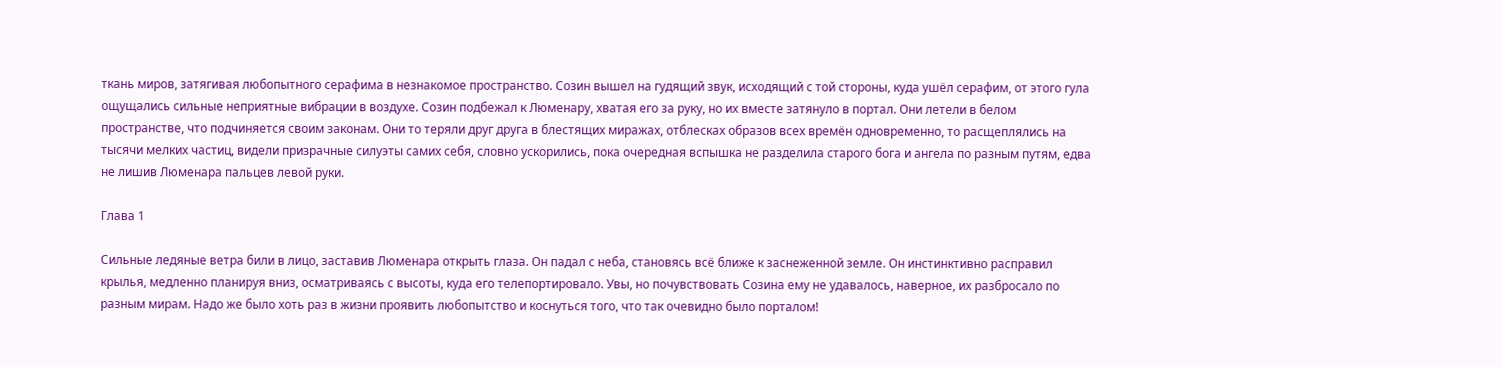ткань миров, затягивая любопытного серафима в незнакомое пространство. Созин вышел на гудящий звук, исходящий с той стороны, куда ушёл серафим, от этого гула ощущались сильные неприятные вибрации в воздухе. Созин подбежал к Люменару, хватая его за руку, но их вместе затянуло в портал. Они летели в белом пространстве, что подчиняется своим законам. Они то теряли друг друга в блестящих миражах, отблесках образов всех времён одновременно, то расщеплялись на тысячи мелких частиц, видели призрачные силуэты самих себя, словно ускорились, пока очередная вспышка не разделила старого бога и ангела по разным путям, едва не лишив Люменара пальцев левой руки.

Глава 1

Сильные ледяные ветра били в лицо, заставив Люменара открыть глаза. Он падал с неба, становясь всё ближе к заснеженной земле. Он инстинктивно расправил крылья, медленно планируя вниз, осматриваясь с высоты, куда его телепортировало. Увы, но почувствовать Созина ему не удавалось, наверное, их разбросало по разным мирам. Надо же было хоть раз в жизни проявить любопытство и коснуться того, что так очевидно было порталом!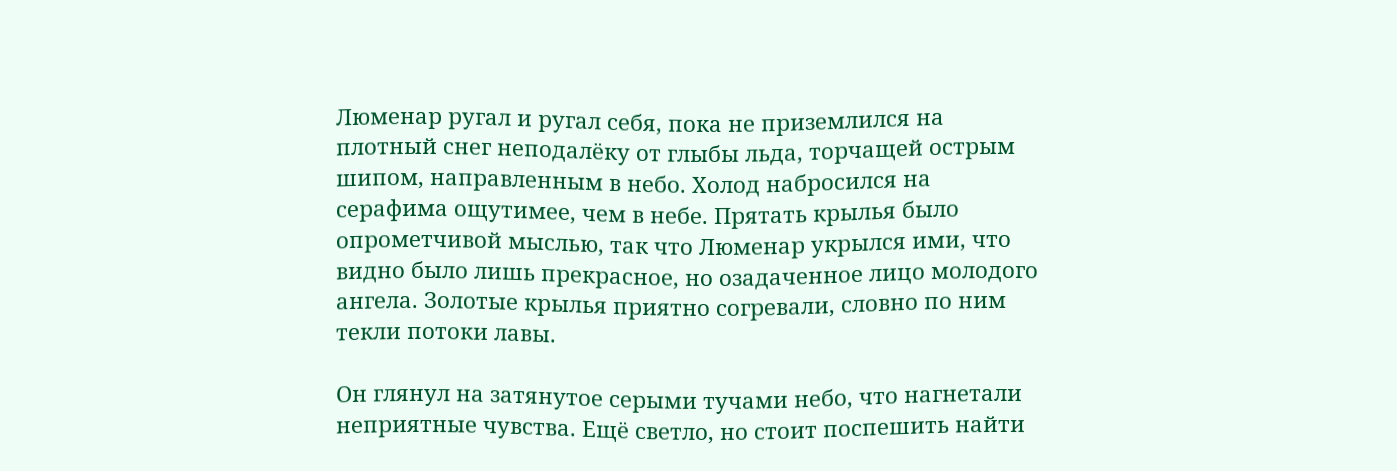Люменар ругал и ругал себя, пока не приземлился на плотный снег неподалёку от глыбы льда, торчащей острым шипом, направленным в небо. Холод набросился на серафима ощутимее, чем в небе. Прятать крылья было опрометчивой мыслью, так что Люменар укрылся ими, что видно было лишь прекрасное, но озадаченное лицо молодого ангела. Золотые крылья приятно согревали, словно по ним текли потоки лавы.

Он глянул на затянутое серыми тучами небо, что нагнетали неприятные чувства. Ещё светло, но стоит поспешить найти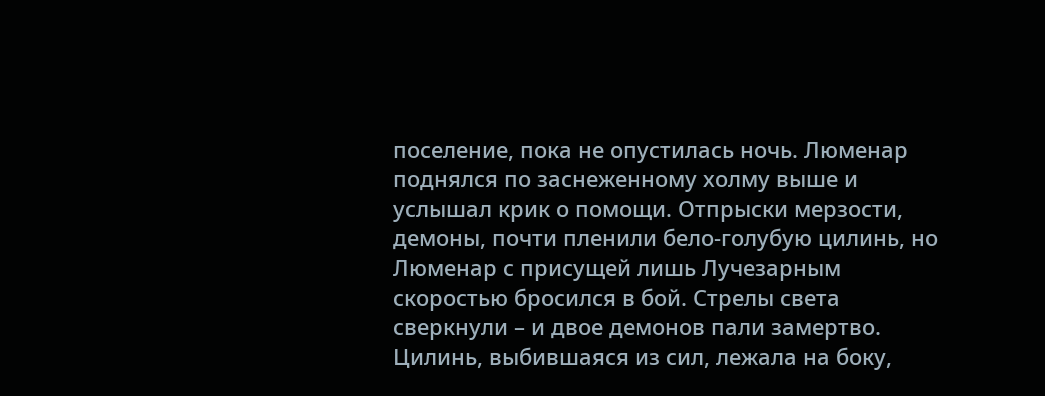поселение, пока не опустилась ночь. Люменар поднялся по заснеженному холму выше и услышал крик о помощи. Отпрыски мерзости, демоны, почти пленили бело-голубую цилинь, но Люменар с присущей лишь Лучезарным скоростью бросился в бой. Стрелы света сверкнули – и двое демонов пали замертво. Цилинь, выбившаяся из сил, лежала на боку,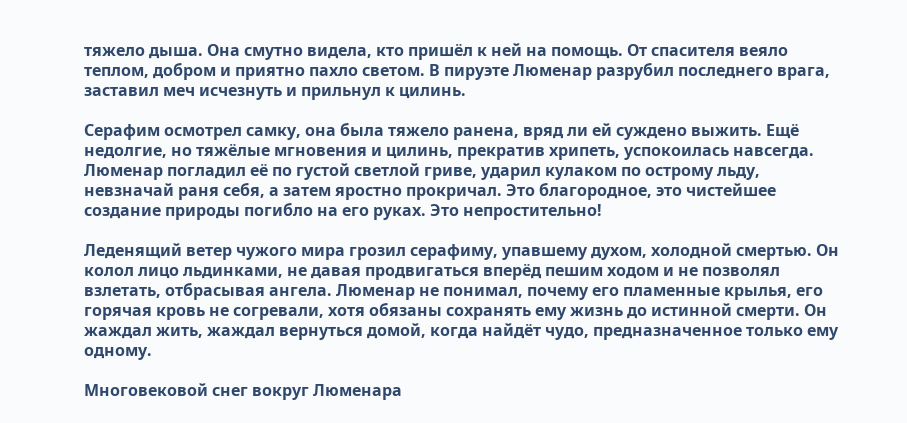тяжело дыша. Она смутно видела, кто пришёл к ней на помощь. От спасителя веяло теплом, добром и приятно пахло светом. В пируэте Люменар разрубил последнего врага, заставил меч исчезнуть и прильнул к цилинь.

Серафим осмотрел самку, она была тяжело ранена, вряд ли ей суждено выжить. Ещё недолгие, но тяжёлые мгновения и цилинь, прекратив хрипеть, успокоилась навсегда. Люменар погладил её по густой светлой гриве, ударил кулаком по острому льду, невзначай раня себя, а затем яростно прокричал. Это благородное, это чистейшее создание природы погибло на его руках. Это непростительно!

Леденящий ветер чужого мира грозил серафиму, упавшему духом, холодной смертью. Он колол лицо льдинками, не давая продвигаться вперёд пешим ходом и не позволял взлетать, отбрасывая ангела. Люменар не понимал, почему его пламенные крылья, его горячая кровь не согревали, хотя обязаны сохранять ему жизнь до истинной смерти. Он жаждал жить, жаждал вернуться домой, когда найдёт чудо, предназначенное только ему одному.

Многовековой снег вокруг Люменара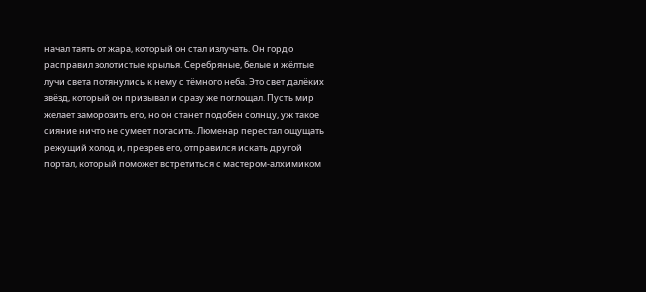начал таять от жара, который он стал излучать. Он гордо расправил золотистые крылья. Серебряные, белые и жёлтые лучи света потянулись к нему с тёмного неба. Это свет далёких звёзд, который он призывал и сразу же поглощал. Пусть мир желает заморозить его, но он станет подобен солнцу, уж такое сияние ничто не сумеет погасить. Люменар перестал ощущать режущий холод и, презрев его, отправился искать другой портал, который поможет встретиться с мастером-алхимиком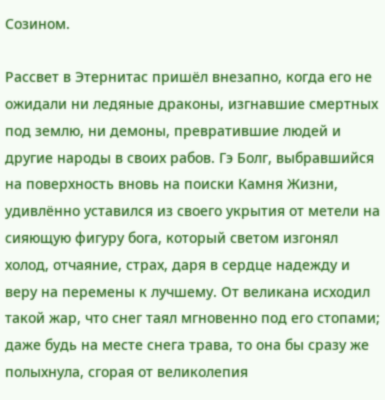Созином.

Рассвет в Этернитас пришёл внезапно, когда его не ожидали ни ледяные драконы, изгнавшие смертных под землю, ни демоны, превратившие людей и другие народы в своих рабов. Гэ Болг, выбравшийся на поверхность вновь на поиски Камня Жизни, удивлённо уставился из своего укрытия от метели на сияющую фигуру бога, который светом изгонял холод, отчаяние, страх, даря в сердце надежду и веру на перемены к лучшему. От великана исходил такой жар, что снег таял мгновенно под его стопами; даже будь на месте снега трава, то она бы сразу же полыхнула, сгорая от великолепия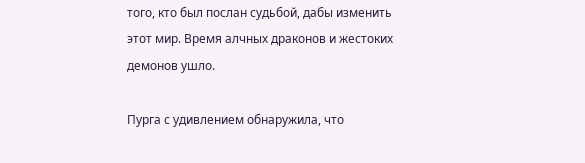того, кто был послан судьбой, дабы изменить этот мир. Время алчных драконов и жестоких демонов ушло.

Пурга с удивлением обнаружила, что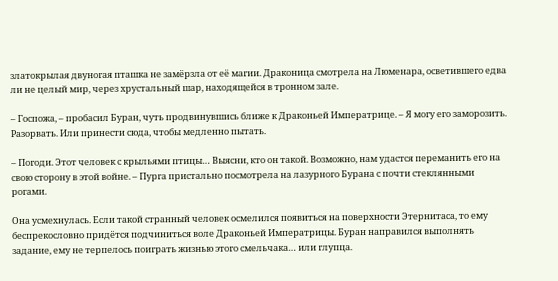златокрылая двуногая пташка не замёрзла от её магии. Драконица смотрела на Люменара, осветившего едва ли не целый мир, через хрустальный шар, находящейся в тронном зале.

– Госпожа, – пробасил Буран, чуть продвинувшись ближе к Драконьей Императрице. – Я могу его заморозить. Разорвать. Или принести сюда, чтобы медленно пытать.

– Погоди. Этот человек с крыльями птицы… Выясни, кто он такой. Возможно, нам удастся переманить его на свою сторону в этой войне. – Пурга пристально посмотрела на лазурного Бурана с почти стеклянными рогами.

Она усмехнулась. Если такой странный человек осмелился появиться на поверхности Этернитаса, то ему беспрекословно придётся подчиниться воле Драконьей Императрицы. Буран направился выполнять задание, ему не терпелось поиграть жизнью этого смельчака… или глупца.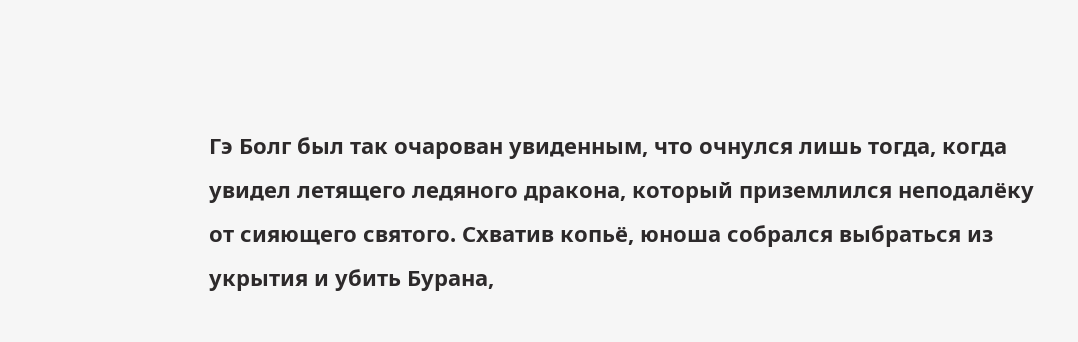Гэ Болг был так очарован увиденным, что очнулся лишь тогда, когда увидел летящего ледяного дракона, который приземлился неподалёку от сияющего святого. Схватив копьё, юноша собрался выбраться из укрытия и убить Бурана,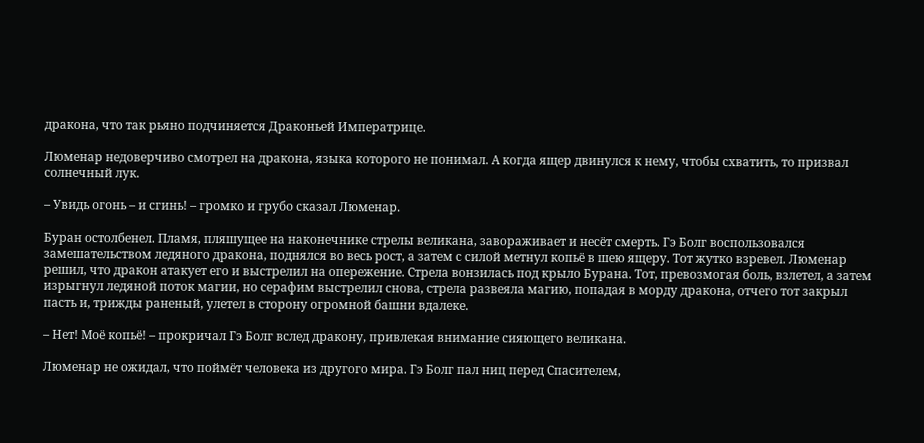дракона, что так рьяно подчиняется Драконьей Императрице.

Люменар недоверчиво смотрел на дракона, языка которого не понимал. А когда ящер двинулся к нему, чтобы схватить, то призвал солнечный лук.

– Увидь огонь – и сгинь! – громко и грубо сказал Люменар.

Буран остолбенел. Пламя, пляшущее на наконечнике стрелы великана, завораживает и несёт смерть. Гэ Болг воспользовался замешательством ледяного дракона, поднялся во весь рост, а затем с силой метнул копьё в шею ящеру. Тот жутко взревел. Люменар решил, что дракон атакует его и выстрелил на опережение. Стрела вонзилась под крыло Бурана. Тот, превозмогая боль, взлетел, а затем изрыгнул ледяной поток магии, но серафим выстрелил снова, стрела развеяла магию, попадая в морду дракона, отчего тот закрыл пасть и, трижды раненый, улетел в сторону огромной башни вдалеке.

– Нет! Моё копьё! – прокричал Гэ Болг вслед дракону, привлекая внимание сияющего великана.

Люменар не ожидал, что поймёт человека из другого мира. Гэ Болг пал ниц перед Спасителем,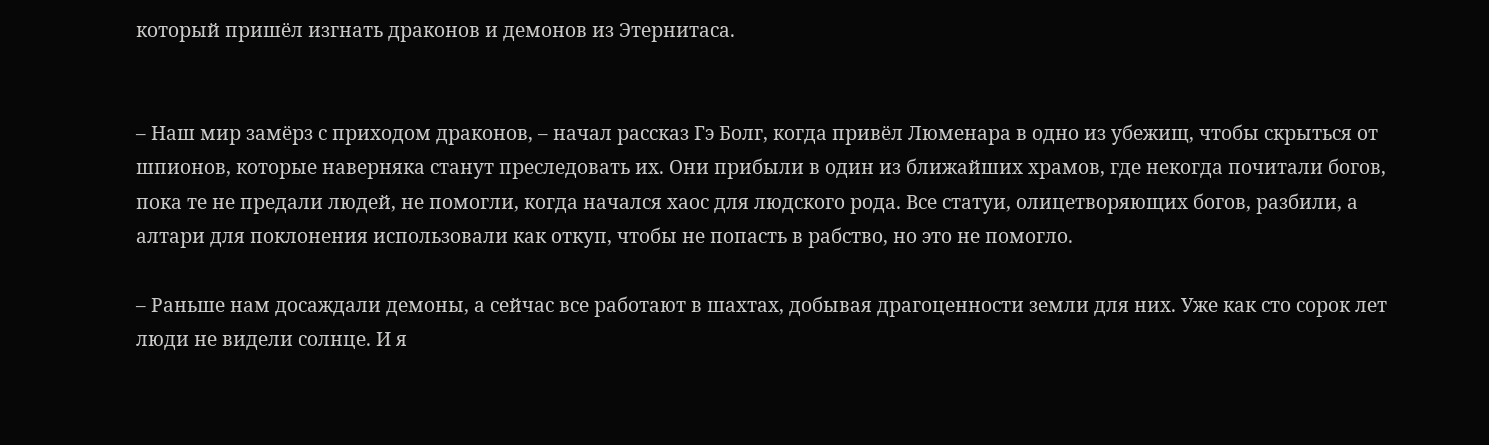который пришёл изгнать драконов и демонов из Этернитаса.


– Наш мир замёрз с приходом драконов, – начал рассказ Гэ Болг, когда привёл Люменара в одно из убежищ, чтобы скрыться от шпионов, которые наверняка станут преследовать их. Они прибыли в один из ближайших храмов, где некогда почитали богов, пока те не предали людей, не помогли, когда начался хаос для людского рода. Все статуи, олицетворяющих богов, разбили, а алтари для поклонения использовали как откуп, чтобы не попасть в рабство, но это не помогло.

– Раньше нам досаждали демоны, а сейчас все работают в шахтах, добывая драгоценности земли для них. Уже как сто сорок лет люди не видели солнце. И я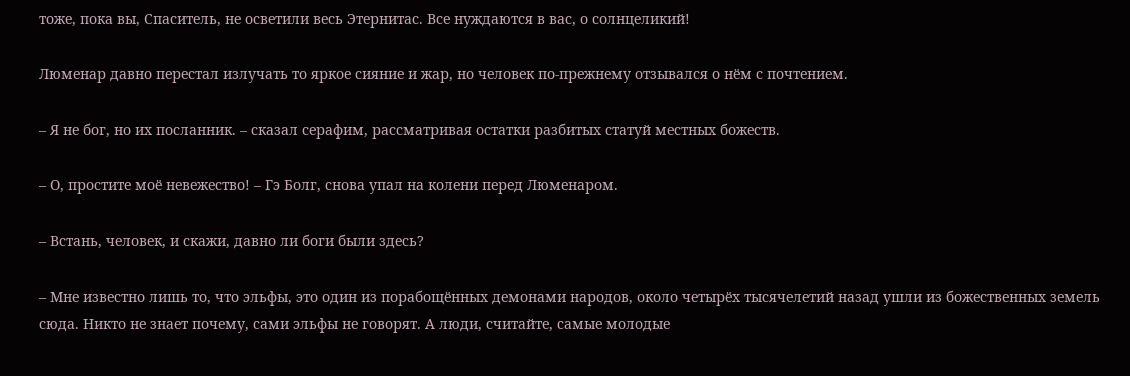тоже, пока вы, Спаситель, не осветили весь Этернитас. Все нуждаются в вас, о солнцеликий!

Люменар давно перестал излучать то яркое сияние и жар, но человек по-прежнему отзывался о нём с почтением.

– Я не бог, но их посланник. – сказал серафим, рассматривая остатки разбитых статуй местных божеств.

– О, простите моё невежество! – Гэ Болг, снова упал на колени перед Люменаром.

– Встань, человек, и скажи, давно ли боги были здесь?

– Мне известно лишь то, что эльфы, это один из порабощённых демонами народов, около четырёх тысячелетий назад ушли из божественных земель сюда. Никто не знает почему, сами эльфы не говорят. А люди, считайте, самые молодые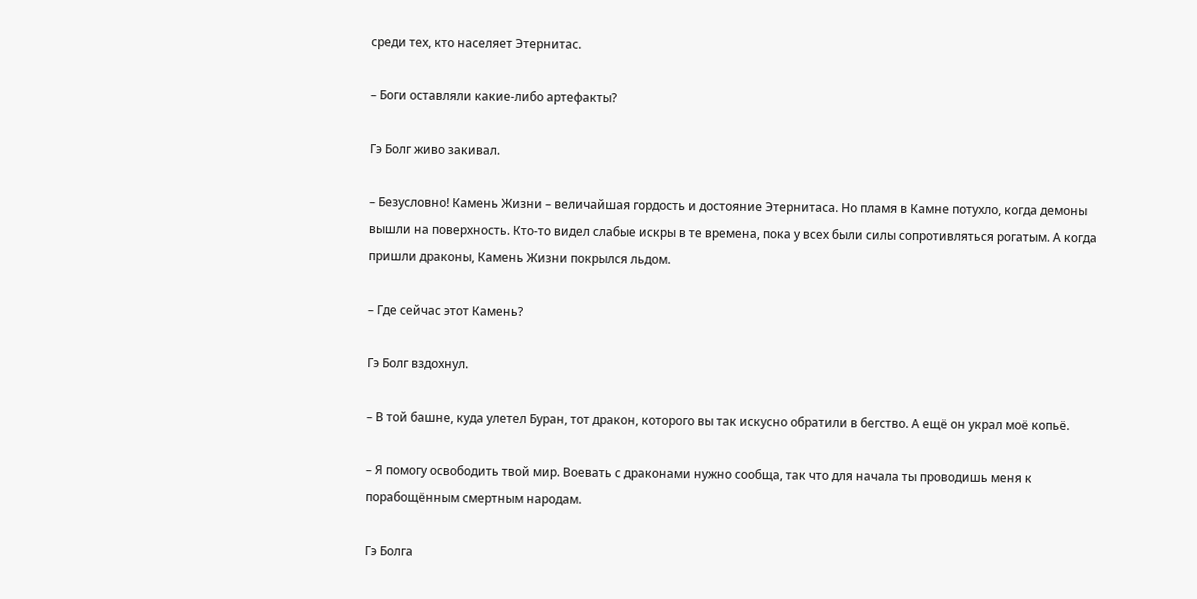среди тех, кто населяет Этернитас.

– Боги оставляли какие-либо артефакты?

Гэ Болг живо закивал.

– Безусловно! Камень Жизни – величайшая гордость и достояние Этернитаса. Но пламя в Камне потухло, когда демоны вышли на поверхность. Кто-то видел слабые искры в те времена, пока у всех были силы сопротивляться рогатым. А когда пришли драконы, Камень Жизни покрылся льдом.

– Где сейчас этот Камень?

Гэ Болг вздохнул.

– В той башне, куда улетел Буран, тот дракон, которого вы так искусно обратили в бегство. А ещё он украл моё копьё.

– Я помогу освободить твой мир. Воевать с драконами нужно сообща, так что для начала ты проводишь меня к порабощённым смертным народам.

Гэ Болга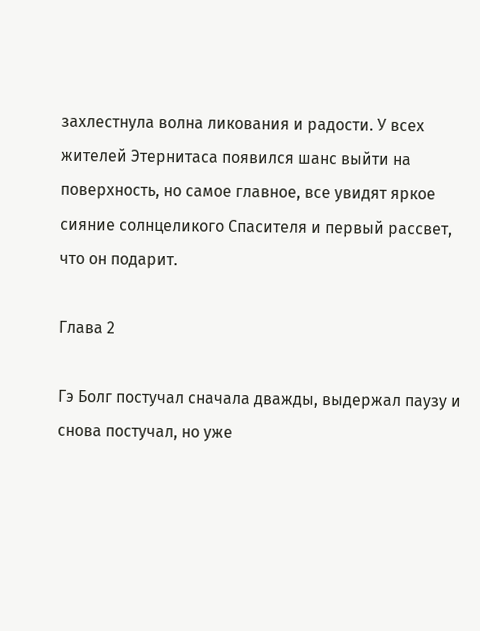захлестнула волна ликования и радости. У всех жителей Этернитаса появился шанс выйти на поверхность, но самое главное, все увидят яркое сияние солнцеликого Спасителя и первый рассвет, что он подарит.

Глава 2

Гэ Болг постучал сначала дважды, выдержал паузу и снова постучал, но уже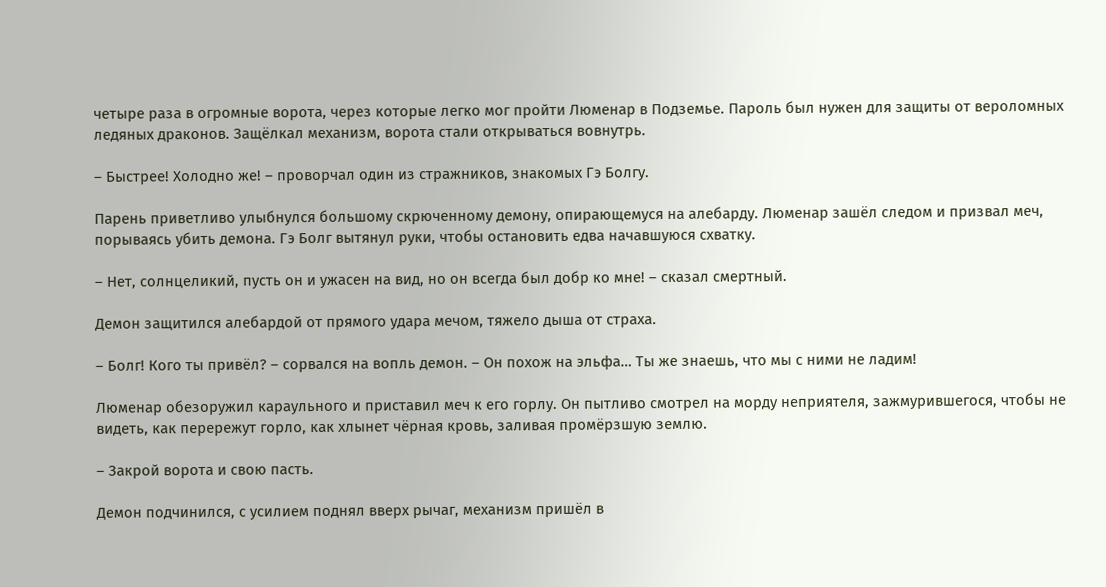четыре раза в огромные ворота, через которые легко мог пройти Люменар в Подземье. Пароль был нужен для защиты от вероломных ледяных драконов. Защёлкал механизм, ворота стали открываться вовнутрь.

– Быстрее! Холодно же! – проворчал один из стражников, знакомых Гэ Болгу.

Парень приветливо улыбнулся большому скрюченному демону, опирающемуся на алебарду. Люменар зашёл следом и призвал меч, порываясь убить демона. Гэ Болг вытянул руки, чтобы остановить едва начавшуюся схватку.

– Нет, солнцеликий, пусть он и ужасен на вид, но он всегда был добр ко мне! – сказал смертный.

Демон защитился алебардой от прямого удара мечом, тяжело дыша от страха.

– Болг! Кого ты привёл? – сорвался на вопль демон. – Он похож на эльфа… Ты же знаешь, что мы с ними не ладим!

Люменар обезоружил караульного и приставил меч к его горлу. Он пытливо смотрел на морду неприятеля, зажмурившегося, чтобы не видеть, как перережут горло, как хлынет чёрная кровь, заливая промёрзшую землю.

– Закрой ворота и свою пасть.

Демон подчинился, с усилием поднял вверх рычаг, механизм пришёл в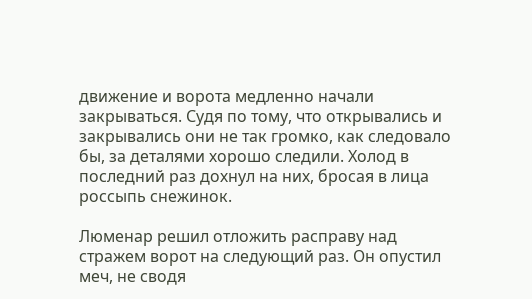движение и ворота медленно начали закрываться. Судя по тому, что открывались и закрывались они не так громко, как следовало бы, за деталями хорошо следили. Холод в последний раз дохнул на них, бросая в лица россыпь снежинок.

Люменар решил отложить расправу над стражем ворот на следующий раз. Он опустил меч, не сводя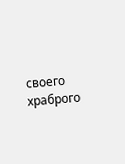своего храброго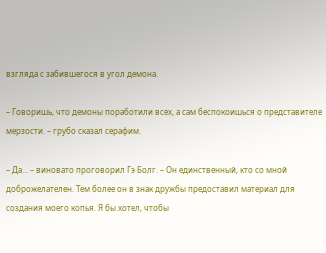взгляда с забившегося в угол демона.

– Говоришь, что демоны поработили всех, а сам беспокоишься о представителе мерзости. – грубо сказал серафим.

– Да… – виновато проговорил Гэ Болг. – Он единственный, кто со мной доброжелателен. Тем более он в знак дружбы предоставил материал для создания моего копья. Я бы хотел, чтобы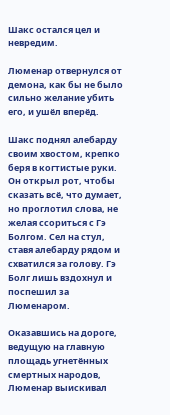Шакс остался цел и невредим.

Люменар отвернулся от демона, как бы не было сильно желание убить его, и ушёл вперёд.

Шакс поднял алебарду своим хвостом, крепко беря в когтистые руки. Он открыл рот, чтобы сказать всё, что думает, но проглотил слова, не желая ссориться с Гэ Болгом. Сел на стул, ставя алебарду рядом и схватился за голову. Гэ Болг лишь вздохнул и поспешил за Люменаром.

Оказавшись на дороге, ведущую на главную площадь угнетённых смертных народов, Люменар выискивал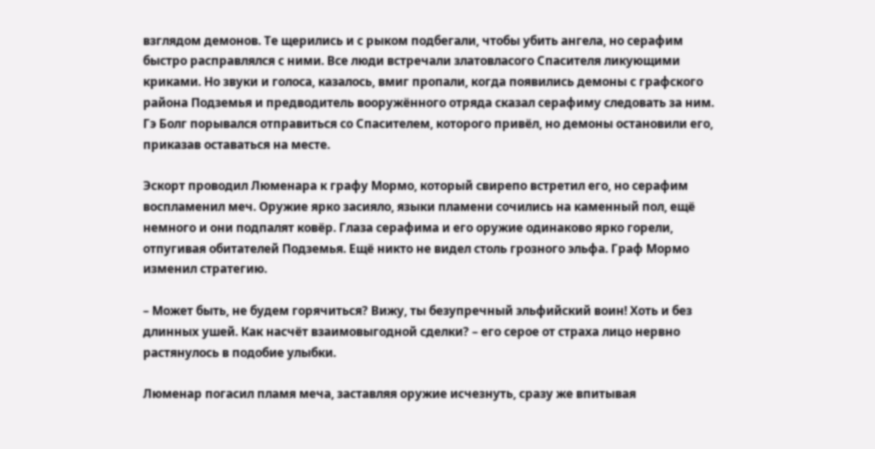взглядом демонов. Те щерились и с рыком подбегали, чтобы убить ангела, но серафим быстро расправлялся с ними. Все люди встречали златовласого Спасителя ликующими криками. Но звуки и голоса, казалось, вмиг пропали, когда появились демоны с графского района Подземья и предводитель вооружённого отряда сказал серафиму следовать за ним. Гэ Болг порывался отправиться со Спасителем, которого привёл, но демоны остановили его, приказав оставаться на месте.

Эскорт проводил Люменара к графу Мормо, который свирепо встретил его, но серафим воспламенил меч. Оружие ярко засияло, языки пламени сочились на каменный пол, ещё немного и они подпалят ковёр. Глаза серафима и его оружие одинаково ярко горели, отпугивая обитателей Подземья. Ещё никто не видел столь грозного эльфа. Граф Мормо изменил стратегию.

– Может быть, не будем горячиться? Вижу, ты безупречный эльфийский воин! Хоть и без длинных ушей. Как насчёт взаимовыгодной сделки? – его серое от страха лицо нервно растянулось в подобие улыбки.

Люменар погасил пламя меча, заставляя оружие исчезнуть, сразу же впитывая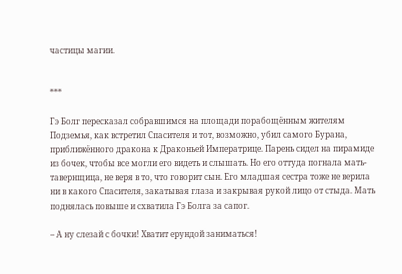частицы магии.


***

Гэ Болг пересказал собравшимся на площади порабощённым жителям Подземья, как встретил Спасителя и тот, возможно, убил самого Бурана, приближённого дракона к Драконьей Императрице. Парень сидел на пирамиде из бочек, чтобы все могли его видеть и слышать. Но его оттуда погнала мать-тавернщица, не веря в то, что говорит сын. Его младшая сестра тоже не верила ни в какого Спасителя, закатывая глаза и закрывая рукой лицо от стыда. Мать поднялась повыше и схватила Гэ Болга за сапог.

– А ну слезай с бочки! Хватит ерундой заниматься!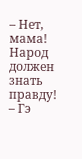– Нет, мама! Народ должен знать правду! – Гэ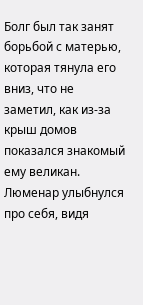Болг был так занят борьбой с матерью, которая тянула его вниз, что не заметил, как из-за крыш домов показался знакомый ему великан. Люменар улыбнулся про себя, видя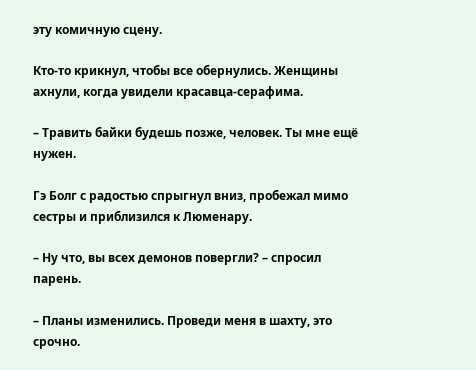эту комичную сцену.

Кто-то крикнул, чтобы все обернулись. Женщины ахнули, когда увидели красавца-серафима.

– Травить байки будешь позже, человек. Ты мне ещё нужен.

Гэ Болг с радостью спрыгнул вниз, пробежал мимо сестры и приблизился к Люменару.

– Ну что, вы всех демонов повергли? – спросил парень.

– Планы изменились. Проведи меня в шахту, это срочно.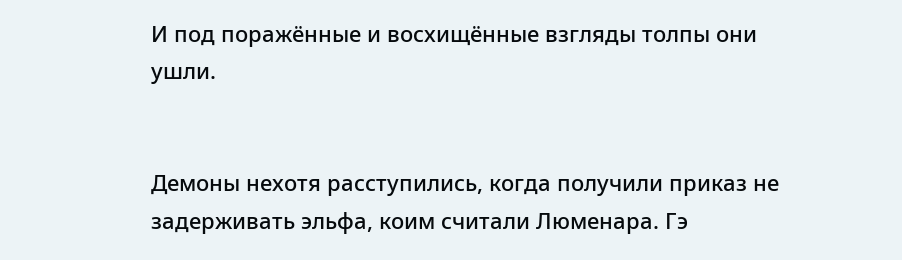И под поражённые и восхищённые взгляды толпы они ушли.


Демоны нехотя расступились, когда получили приказ не задерживать эльфа, коим считали Люменара. Гэ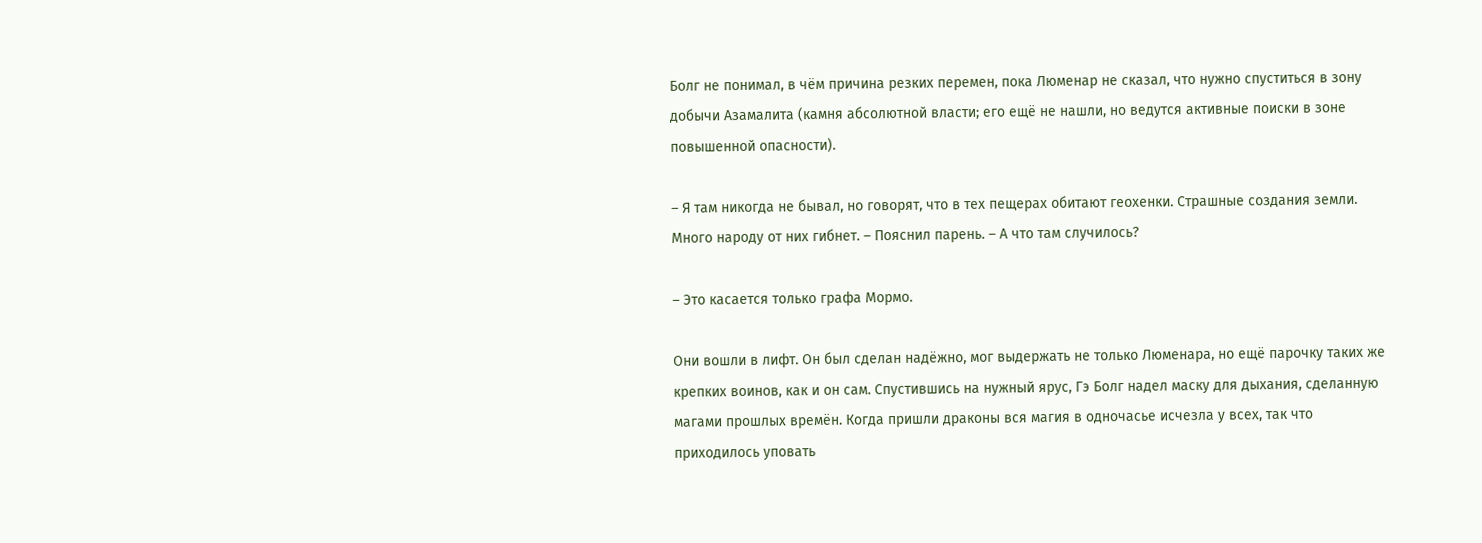Болг не понимал, в чём причина резких перемен, пока Люменар не сказал, что нужно спуститься в зону добычи Азамалита (камня абсолютной власти; его ещё не нашли, но ведутся активные поиски в зоне повышенной опасности).

– Я там никогда не бывал, но говорят, что в тех пещерах обитают геохенки. Страшные создания земли. Много народу от них гибнет. – Пояснил парень. – А что там случилось?

– Это касается только графа Мормо.

Они вошли в лифт. Он был сделан надёжно, мог выдержать не только Люменара, но ещё парочку таких же крепких воинов, как и он сам. Спустившись на нужный ярус, Гэ Болг надел маску для дыхания, сделанную магами прошлых времён. Когда пришли драконы вся магия в одночасье исчезла у всех, так что приходилось уповать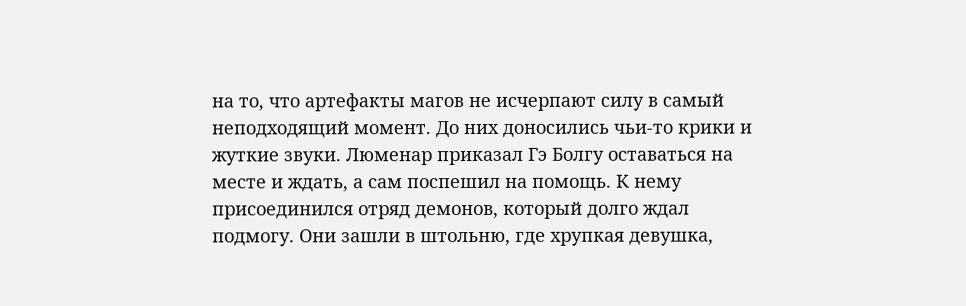на то, что артефакты магов не исчерпают силу в самый неподходящий момент. До них доносились чьи-то крики и жуткие звуки. Люменар приказал Гэ Болгу оставаться на месте и ждать, а сам поспешил на помощь. К нему присоединился отряд демонов, который долго ждал подмогу. Они зашли в штольню, где хрупкая девушка,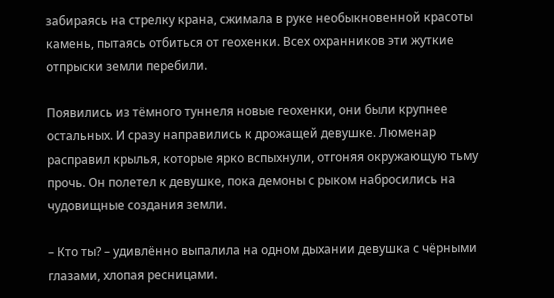забираясь на стрелку крана, сжимала в руке необыкновенной красоты камень, пытаясь отбиться от геохенки. Всех охранников эти жуткие отпрыски земли перебили.

Появились из тёмного туннеля новые геохенки, они были крупнее остальных. И сразу направились к дрожащей девушке. Люменар расправил крылья, которые ярко вспыхнули, отгоняя окружающую тьму прочь. Он полетел к девушке, пока демоны с рыком набросились на чудовищные создания земли.

– Кто ты? – удивлённо выпалила на одном дыхании девушка с чёрными глазами, хлопая ресницами.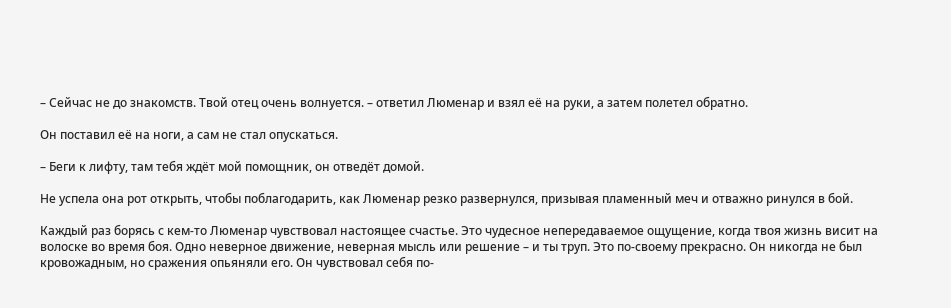– Сейчас не до знакомств. Твой отец очень волнуется. – ответил Люменар и взял её на руки, а затем полетел обратно.

Он поставил её на ноги, а сам не стал опускаться.

– Беги к лифту, там тебя ждёт мой помощник, он отведёт домой.

Не успела она рот открыть, чтобы поблагодарить, как Люменар резко развернулся, призывая пламенный меч и отважно ринулся в бой.

Каждый раз борясь с кем-то Люменар чувствовал настоящее счастье. Это чудесное непередаваемое ощущение, когда твоя жизнь висит на волоске во время боя. Одно неверное движение, неверная мысль или решение – и ты труп. Это по-своему прекрасно. Он никогда не был кровожадным, но сражения опьяняли его. Он чувствовал себя по-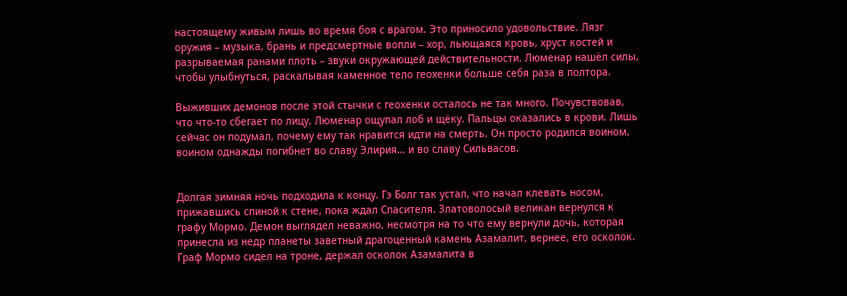настоящему живым лишь во время боя с врагом. Это приносило удовольствие. Лязг оружия – музыка, брань и предсмертные вопли – хор, льющаяся кровь, хруст костей и разрываемая ранами плоть – звуки окружающей действительности. Люменар нашёл силы, чтобы улыбнуться, раскалывая каменное тело геохенки больше себя раза в полтора.

Выживших демонов после этой стычки с геохенки осталось не так много. Почувствовав, что что-то сбегает по лицу, Люменар ощупал лоб и щёку. Пальцы оказались в крови. Лишь сейчас он подумал, почему ему так нравится идти на смерть. Он просто родился воином, воином однажды погибнет во славу Элирия… и во славу Сильвасов.


Долгая зимняя ночь подходила к концу. Гэ Болг так устал, что начал клевать носом, прижавшись спиной к стене, пока ждал Спасителя. Златоволосый великан вернулся к графу Мормо. Демон выглядел неважно, несмотря на то что ему вернули дочь, которая принесла из недр планеты заветный драгоценный камень Азамалит, вернее, его осколок. Граф Мормо сидел на троне, держал осколок Азамалита в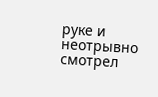руке и неотрывно смотрел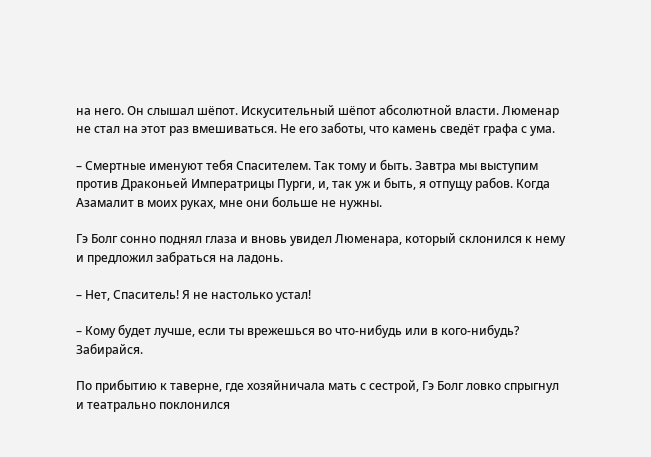на него. Он слышал шёпот. Искусительный шёпот абсолютной власти. Люменар не стал на этот раз вмешиваться. Не его заботы, что камень сведёт графа с ума.

– Смертные именуют тебя Спасителем. Так тому и быть. Завтра мы выступим против Драконьей Императрицы Пурги, и, так уж и быть, я отпущу рабов. Когда Азамалит в моих руках, мне они больше не нужны.

Гэ Болг сонно поднял глаза и вновь увидел Люменара, который склонился к нему и предложил забраться на ладонь.

– Нет, Спаситель! Я не настолько устал!

– Кому будет лучше, если ты врежешься во что-нибудь или в кого-нибудь? Забирайся.

По прибытию к таверне, где хозяйничала мать с сестрой, Гэ Болг ловко спрыгнул и театрально поклонился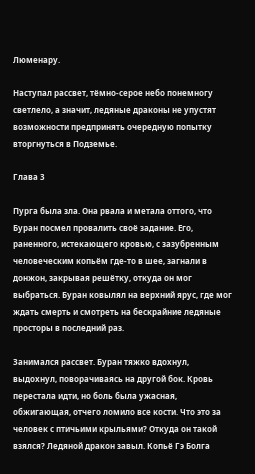Люменару.

Наступал рассвет, тёмно-серое небо понемногу светлело, а значит, ледяные драконы не упустят возможности предпринять очередную попытку вторгнуться в Подземье.

Глава 3

Пурга была зла. Она рвала и метала оттого, что Буран посмел провалить своё задание. Его, раненного, истекающего кровью, с зазубренным человеческим копьём где-то в шее, загнали в донжон, закрывая решётку, откуда он мог выбраться. Буран ковылял на верхний ярус, где мог ждать смерть и смотреть на бескрайние ледяные просторы в последний раз.

Занимался рассвет. Буран тяжко вдохнул, выдохнул, поворачиваясь на другой бок. Кровь перестала идти, но боль была ужасная, обжигающая, отчего ломило все кости. Что это за человек с птичьими крыльями? Откуда он такой взялся? Ледяной дракон завыл. Копьё Гэ Болга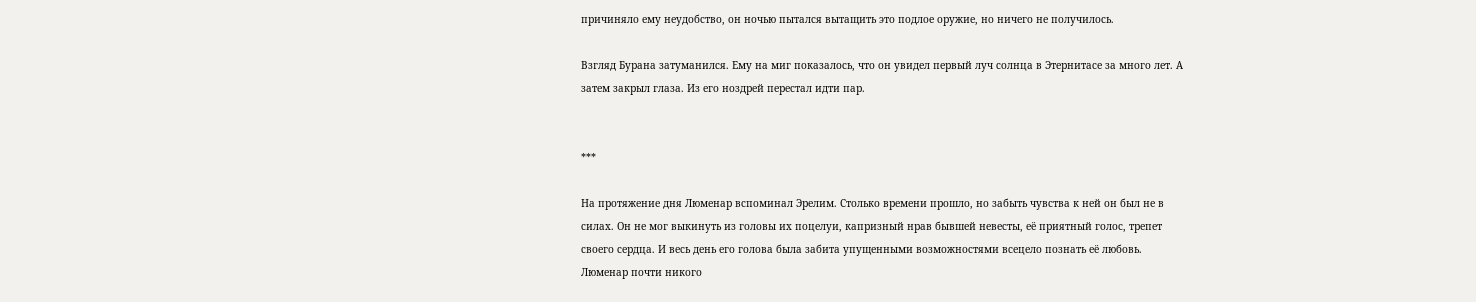причиняло ему неудобство, он ночью пытался вытащить это подлое оружие, но ничего не получилось.

Взгляд Бурана затуманился. Ему на миг показалось, что он увидел первый луч солнца в Этернитасе за много лет. А затем закрыл глаза. Из его ноздрей перестал идти пар.


***

На протяжение дня Люменар вспоминал Эрелим. Столько времени прошло, но забыть чувства к ней он был не в силах. Он не мог выкинуть из головы их поцелуи, капризный нрав бывшей невесты, её приятный голос, трепет своего сердца. И весь день его голова была забита упущенными возможностями всецело познать её любовь. Люменар почти никого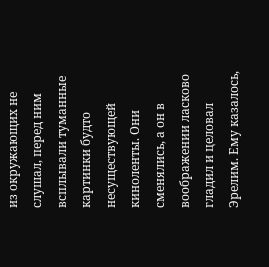из окружающих не слушал, перед ним всплывали туманные картинки будто несуществующей киноленты. Они сменялись, а он в воображении ласково гладил и целовал Эрелим. Ему казалось,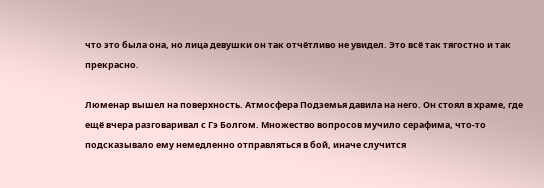что это была она, но лица девушки он так отчётливо не увидел. Это всё так тягостно и так прекрасно.

Люменар вышел на поверхность. Атмосфера Подземья давила на него. Он стоял в храме, где ещё вчера разговаривал с Гэ Болгом. Множество вопросов мучило серафима, что-то подсказывало ему немедленно отправляться в бой, иначе случится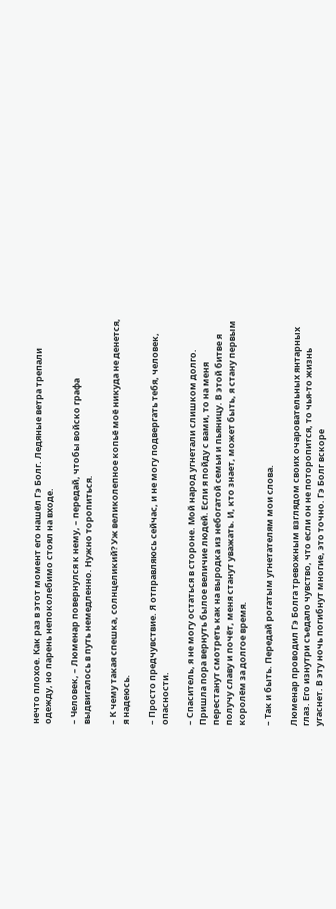нечто плохое. Как раз в этот момент его нашёл Гэ Болг. Ледяные ветра трепали одежду, но парень непоколебимо стоял на входе.

– Человек, – Люменар повернулся к нему, – передай, чтобы войско графа выдвигалось в путь немедленно. Нужно торопиться.

– К чему такая спешка, солнцеликий? Уж великолепное копьё моё никуда не денется, я надеюсь.

– Просто предчувствие. Я отправляюсь сейчас, и не могу подвергать тебя, человек, опасности.

– Спаситель, я не могу остаться в стороне. Мой народ угнетали слишком долго. Пришла пора вернуть былое величие людей. Если я пойду с вами, то на меня перестанут смотреть как на выродка из небогатой семьи и пьяницу. В этой битве я получу славу и почёт, меня станут уважать. И, кто знает, может быть, я стану первым королём за долгое время.

– Так и быть. Передай рогатым угнетателям мои слова.

Люменар проводил Гэ Болга тревожным взглядом своих очаровательных янтарных глаз. Его изнутри съедало чувство, что если он не поторопится, то чья-то жизнь угаснет. В эту ночь погибнут многие, это точно. Гэ Болг вскоре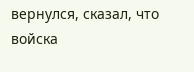вернулся, сказал, что войска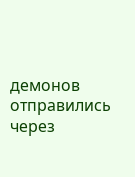демонов отправились через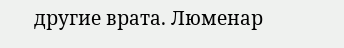другие врата. Люменар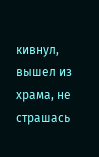кивнул, вышел из храма, не страшась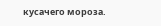кусачего мороза.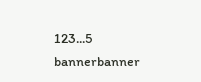123...5
bannerbanner